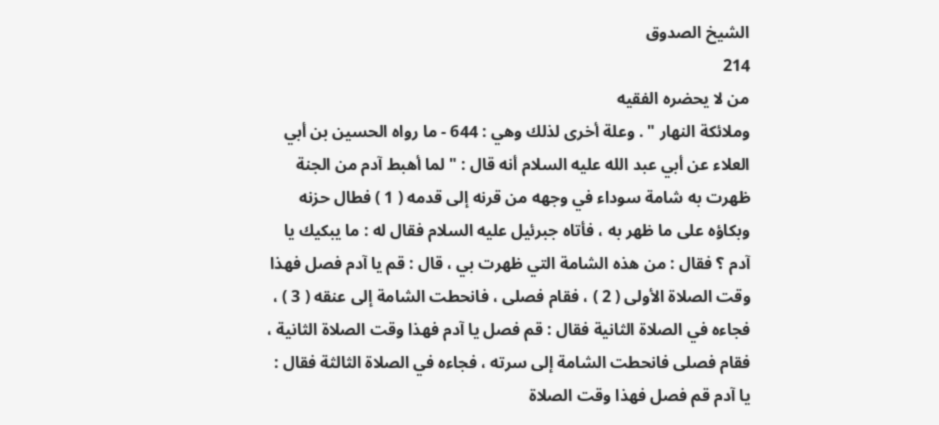الشيخ الصدوق
214
من لا يحضره الفقيه
وملائكة النهار " . وعلة أخرى لذلك وهي : 644 - ما رواه الحسين بن أبي العلاء عن أبي عبد الله عليه السلام أنه قال : " لما أهبط آدم من الجنة ظهرت به شامة سوداء في وجهه من قرنه إلى قدمه ( 1 ) فطال حزنه وبكاؤه على ما ظهر به ، فأتاه جبرئيل عليه السلام فقال له : ما يبكيك يا آدم ؟ فقال : من هذه الشامة التي ظهرت بي ، قال : قم يا آدم فصل فهذا وقت الصلاة الأولى ( 2 ) ، فقام فصلى ، فانحطت الشامة إلى عنقه ( 3 ) ، فجاءه في الصلاة الثانية فقال : قم فصل يا آدم فهذا وقت الصلاة الثانية ، فقام فصلى فانحطت الشامة إلى سرته ، فجاءه في الصلاة الثالثة فقال : يا آدم قم فصل فهذا وقت الصلاة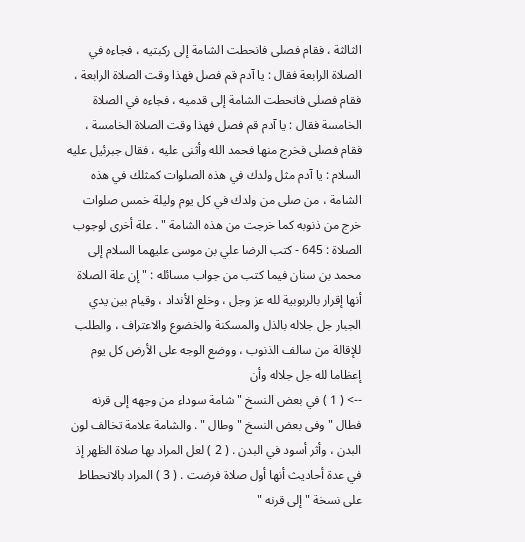الثالثة ، فقام فصلى فانحطت الشامة إلى ركبتيه ، فجاءه في الصلاة الرابعة فقال : يا آدم قم فصل فهذا وقت الصلاة الرابعة ، فقام فصلى فانحطت الشامة إلى قدميه ، فجاءه في الصلاة الخامسة فقال : يا آدم قم فصل فهذا وقت الصلاة الخامسة ، فقام فصلى فخرج منها فحمد الله وأثنى عليه ، فقال جبرئيل عليه السلام : يا آدم مثل ولدك في هذه الصلوات كمثلك في هذه الشامة ، من صلى من ولدك في كل يوم وليلة خمس صلوات خرج من ذنوبه كما خرجت من هذه الشامة " . علة أخرى لوجوب الصلاة : 645 - كتب الرضا علي بن موسى عليهما السلام إلى محمد بن سنان فيما كتب من جواب مسائله : " إن علة الصلاة أنها إقرار بالربوبية لله عز وجل ، وخلع الأنداد ، وقيام بين يدي الجبار جل جلاله بالذل والمسكنة والخضوع والاعتراف ، والطلب للإقالة من سالف الذنوب ، ووضع الوجه على الأرض كل يوم إعظاما لله جل جلاله وأن
--> ( 1 ) في بعض النسخ " شامة سوداء من وجهه إلى قرنه فطال " وفى بعض النسخ " وطال " . والشامة علامة تخالف لون البدن ، وأثر أسود في البدن . ( 2 ) لعل المراد بها صلاة الظهر إذ في عدة أحاديث أنها أول صلاة فرضت . ( 3 ) المراد بالانحطاط على نسخة " إلى قرنه "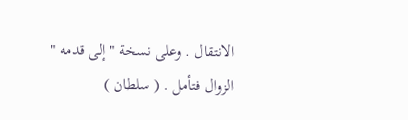الانتقال . وعلى نسخة " إلى قدمه " الزوال فتأمل . ( سلطان )